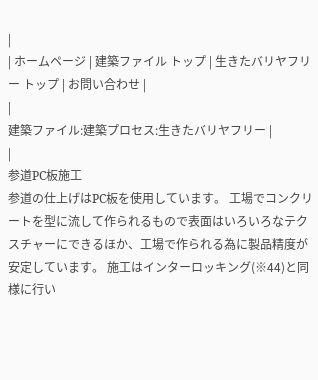|
| ホームページ | 建築ファイル トップ | 生きたバリヤフリー トップ | お問い合わせ |
|
建築ファイル:建築プロセス:生きたバリヤフリー |
|
参道PC板施工
参道の仕上げはPC板を使用しています。 工場でコンクリートを型に流して作られるもので表面はいろいろなテクスチャーにできるほか、工場で作られる為に製品精度が安定しています。 施工はインターロッキング(※44)と同様に行い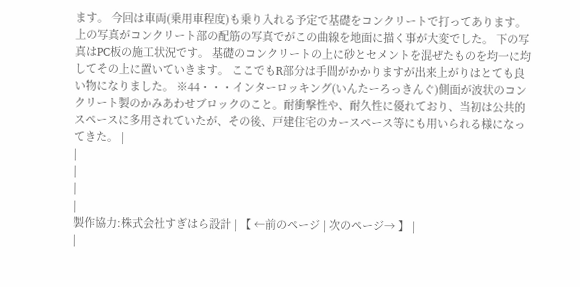ます。 今回は車両(乗用車程度)も乗り入れる予定で基礎をコンクリートで打ってあります。 上の写真がコンクリート部の配筋の写真でがこの曲線を地面に描く事が大変でした。 下の写真はPC板の施工状況です。 基礎のコンクリートの上に砂とセメントを混ぜたものを均一に均してその上に置いていきます。 ここでもR部分は手間がかかりますが出来上がりはとても良い物になりました。 ※44・・・インターロッキング(いんたーろっきんぐ)側面が波状のコンクリート製のかみあわせブロックのこと。耐衝撃性や、耐久性に優れており、当初は公共的スペースに多用されていたが、その後、戸建住宅のカースペース等にも用いられる様になってきた。 |
|
|
|
|
製作協力:株式会社すぎはら設計 | 【 ←前のページ | 次のページ→ 】 |
|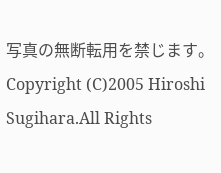写真の無断転用を禁じます。 Copyright (C)2005 Hiroshi Sugihara.All Rights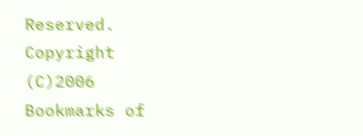Reserved. Copyright (C)2006 Bookmarks of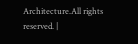Architecture.All rights reserved. |